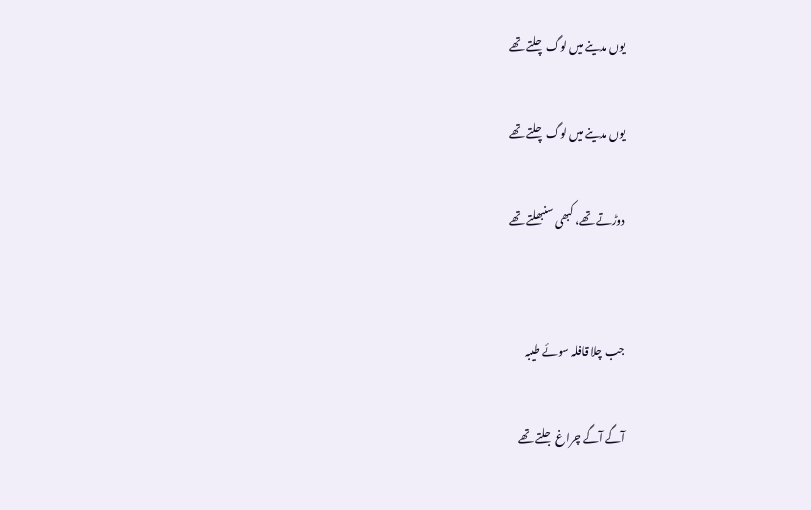یوں مدینے میں لوگ چلتے تھے

یوں مدینے میں لوگ چلتے تھے

دوڑتے تھے، کبھی سنبھلتے تھے


جب چلا قافلہ سوئے طیبہ

آگے آگے چراغ جلتے تھے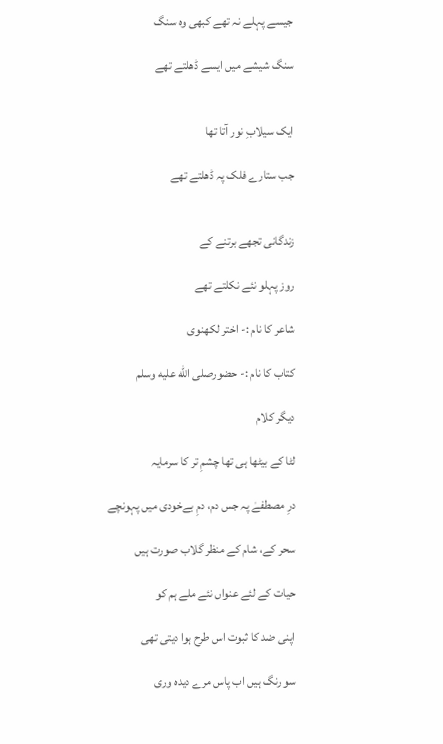جیسے پہلے نہ تھے کبھی وہ سنگ

سنگ شیشے میں ایسے ڈھلتے تھے


ایک سیلابِ نور آتا تھا

جب ستارے فلک پہ ڈھلتے تھے


زندگانی تجھے برتنے کے

روز پہلو نئے نکلتے تھے

شاعر کا نام :- اختر لکھنوی

کتاب کا نام :- حضورصلى الله عليه وسلم

دیگر کلام

لٹا کے بیٹھا ہی تھا چشمِ تر کا سرمایہ

درِ مصطفےٰ پہ جس دم، دمِ بےخودی میں پہونچے

سحر کے، شام کے منظر گلاب صورت ہیں

حیات کے لئے عنواں نئے ملے ہم کو

اپنی ضد کا ثبوت اس طرح ہوا دیتی تھی

سو رنگ ہیں اب پاس مرے دیدہ وری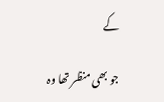کے

جو بھی منظر تھا وہ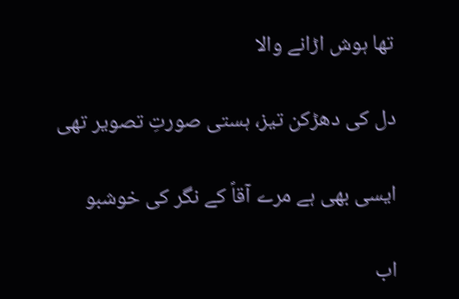تھا ہوش اڑانے والا

دل کی دھڑکن تیز، ہستی صورتِ تصویر تھی

ایسی بھی ہے مرے آقاؐ کے نگر کی خوشبو

اب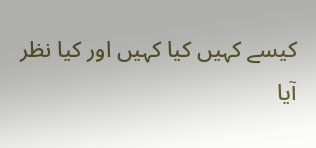کیسے کہیں کیا کہیں اور کیا نظر آیا